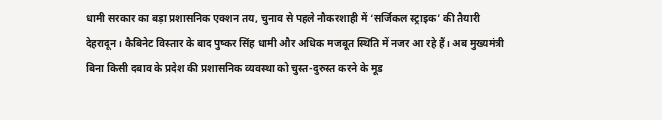धामी सरकार का बड़ा प्रशासनिक एक्शन तय, चुनाव से पहले नौकरशाही में ‘सर्जिकल स्ट्राइक’ की तैयारी
देहरादून। कैबिनेट विस्तार के बाद पुष्कर सिंह धामी और अधिक मजबूत स्थिति में नजर आ रहे हैं। अब मुख्यमंत्री बिना किसी दबाव के प्रदेश की प्रशासनिक व्यवस्था को चुस्त-दुरुस्त करने के मूड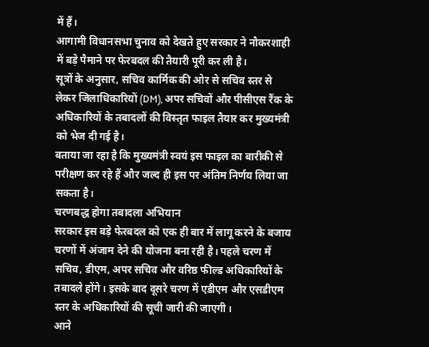में हैं।
आगामी विधानसभा चुनाव को देखते हुए सरकार ने नौकरशाही में बड़े पैमाने पर फेरबदल की तैयारी पूरी कर ली है।
सूत्रों के अनुसार, सचिव कार्मिक की ओर से सचिव स्तर से लेकर जिलाधिकारियों (DM), अपर सचिवों और पीसीएस रैंक के अधिकारियों के तबादलों की विस्तृत फाइल तैयार कर मुख्यमंत्री को भेज दी गई है।
बताया जा रहा है कि मुख्यमंत्री स्वयं इस फाइल का बारीकी से परीक्षण कर रहे हैं और जल्द ही इस पर अंतिम निर्णय लिया जा सकता है।
चरणबद्ध होगा तबादला अभियान
सरकार इस बड़े फेरबदल को एक ही बार में लागू करने के बजाय चरणों में अंजाम देने की योजना बना रही है। पहले चरण में सचिव, डीएम, अपर सचिव और वरिष्ठ फील्ड अधिकारियों के तबादले होंगे। इसके बाद दूसरे चरण में एडीएम और एसडीएम स्तर के अधिकारियों की सूची जारी की जाएगी।
आने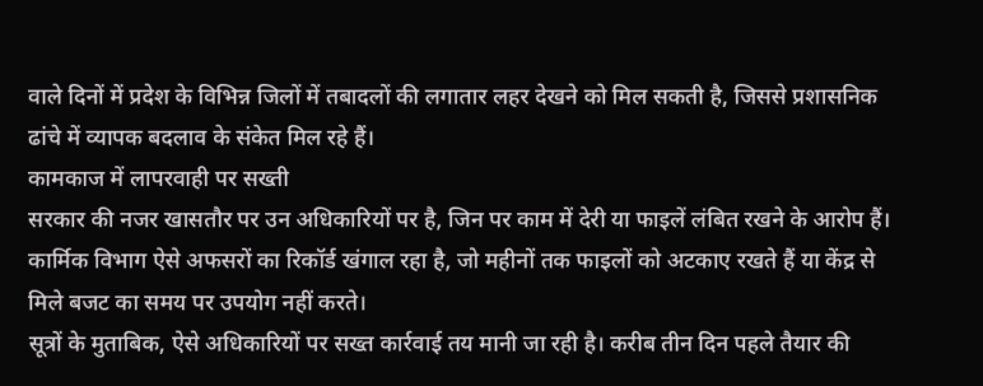वाले दिनों में प्रदेश के विभिन्न जिलों में तबादलों की लगातार लहर देखने को मिल सकती है, जिससे प्रशासनिक ढांचे में व्यापक बदलाव के संकेत मिल रहे हैं।
कामकाज में लापरवाही पर सख्ती
सरकार की नजर खासतौर पर उन अधिकारियों पर है, जिन पर काम में देरी या फाइलें लंबित रखने के आरोप हैं। कार्मिक विभाग ऐसे अफसरों का रिकॉर्ड खंगाल रहा है, जो महीनों तक फाइलों को अटकाए रखते हैं या केंद्र से मिले बजट का समय पर उपयोग नहीं करते।
सूत्रों के मुताबिक, ऐसे अधिकारियों पर सख्त कार्रवाई तय मानी जा रही है। करीब तीन दिन पहले तैयार की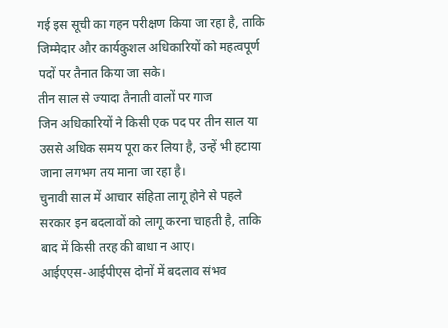गई इस सूची का गहन परीक्षण किया जा रहा है, ताकि जिम्मेदार और कार्यकुशल अधिकारियों को महत्वपूर्ण पदों पर तैनात किया जा सके।
तीन साल से ज्यादा तैनाती वालों पर गाज
जिन अधिकारियों ने किसी एक पद पर तीन साल या उससे अधिक समय पूरा कर लिया है, उन्हें भी हटाया जाना लगभग तय माना जा रहा है।
चुनावी साल में आचार संहिता लागू होने से पहले सरकार इन बदलावों को लागू करना चाहती है, ताकि बाद में किसी तरह की बाधा न आए।
आईएएस-आईपीएस दोनों में बदलाव संभव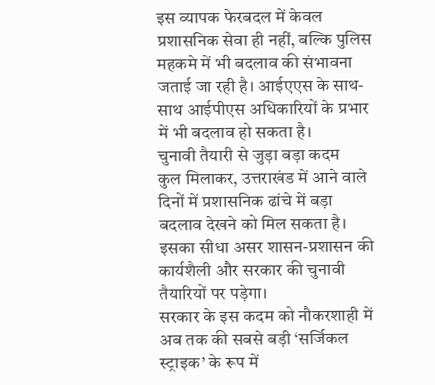इस व्यापक फेरबदल में केवल प्रशासनिक सेवा ही नहीं, बल्कि पुलिस महकमे में भी बदलाव की संभावना जताई जा रही है। आईएएस के साथ-साथ आईपीएस अधिकारियों के प्रभार में भी बदलाव हो सकता है।
चुनावी तैयारी से जुड़ा बड़ा कदम
कुल मिलाकर, उत्तराखंड में आने वाले दिनों में प्रशासनिक ढांचे में बड़ा बदलाव देखने को मिल सकता है। इसका सीधा असर शासन-प्रशासन की कार्यशैली और सरकार की चुनावी तैयारियों पर पड़ेगा।
सरकार के इस कदम को नौकरशाही में अब तक की सबसे बड़ी ‘सर्जिकल स्ट्राइक’ के रूप में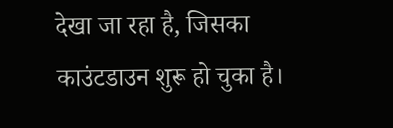देखा जा रहा है, जिसका काउंटडाउन शुरू हो चुका है।